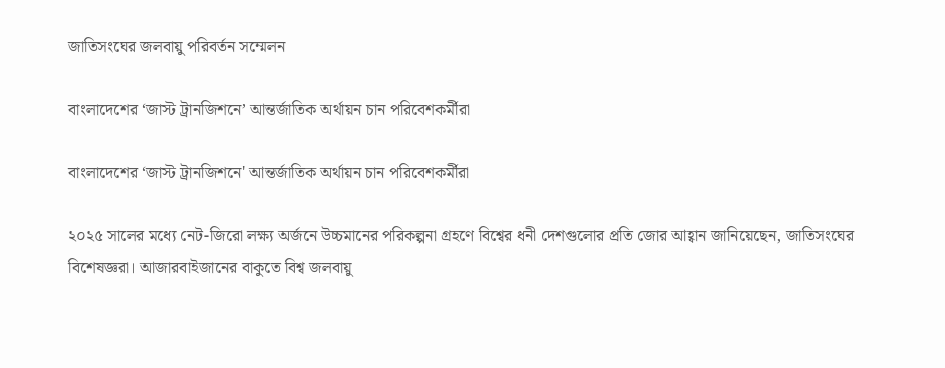জাতিসংঘের জলবায়ু পরিবর্তন সম্মেলন

বাংলাদেশের ‘জাস্ট ট্রানজিশনে’ আন্তর্জাতিক অর্থায়ন চান পরিবেশকর্মীরা

বাংলাদেশের ‘জাস্ট ট্রানজিশনে' আন্তর্জাতিক অর্থায়ন চান পরিবেশকর্মীরা

২০২৫ সালের মধ্যে নেট-জিরো লক্ষ্য অর্জনে উচ্চমানের পরিকল্পনা গ্রহণে বিশ্বের ধনী দেশগুলোর প্রতি জোর আহ্বান জানিয়েছেন, জাতিসংঘের বিশেষজ্ঞরা। আজারবাইজানের বাকুতে বিশ্ব জলবায়ু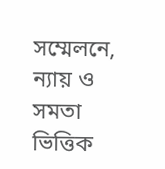সম্মেলনে, ন্যায় ও সমতা ভিত্তিক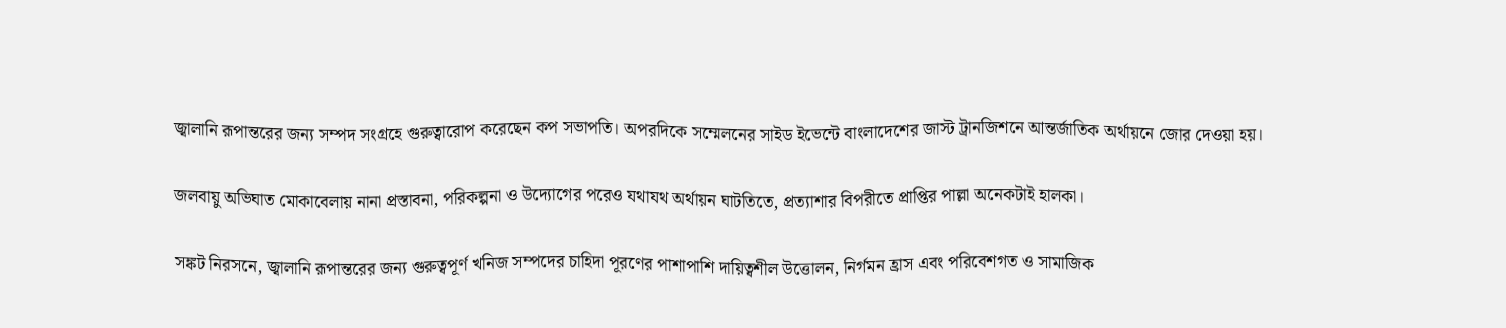জ্বালানি রূপান্তরের জন্য সম্পদ সংগ্রহে গুরুত্বারোপ করেছেন কপ সভাপতি। অপরদিকে সম্মেলনের সাইড ইভেন্টে বাংলাদেশের জাস্ট ট্রানজিশনে আন্তর্জাতিক অর্থায়নে জোর দেওয়া হয়।

জলবায়ু অভিঘাত মোকাবেলায় নানা প্রস্তাবনা, পরিকল্পনা ও উদ্যোগের পরেও যথাযথ অর্থায়ন ঘাটতিতে, প্রত্যাশার বিপরীতে প্রাপ্তির পাল্লা অনেকটাই হালকা।

সঙ্কট নিরসনে, জ্বালানি রূপান্তরের জন্য গুরুত্বপূর্ণ খনিজ সম্পদের চাহিদা পূরণের পাশাপাশি দায়িত্বশীল উত্তোলন, নির্গমন হ্রাস এবং পরিবেশগত ও সামাজিক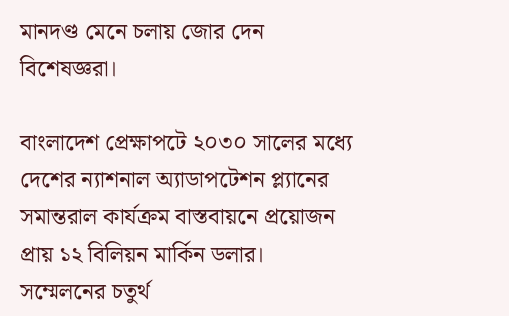মানদণ্ড মেনে চলায় জোর দেন বিশেষজ্ঞরা।

বাংলাদেশ প্রেক্ষাপটে ২০৩০ সালের মধ্যে দেশের ন্যাশনাল অ্যাডাপটেশন প্ল্যানের সমান্তরাল কার্যক্রম বাস্তবায়নে প্রয়োজন প্রায় ১২ বিলিয়ন মার্কিন ডলার। সম্মেলনের চতুর্থ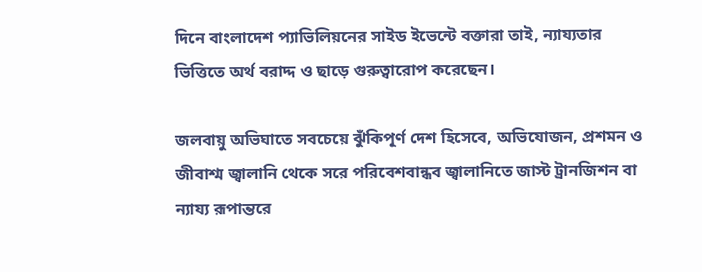দিনে বাংলাদেশ প্যাভিলিয়নের সাইড ইভেন্টে বক্তারা তাই, ন্যায্যতার ভিত্তিতে অর্থ বরাদ্দ ও ছাড়ে গুরুত্বারোপ করেছেন।

জলবায়ু অভিঘাতে সবচেয়ে ঝুঁকিপূর্ণ দেশ হিসেবে, অভিযোজন, প্রশমন ও জীবাশ্ম জ্বালানি থেকে সরে পরিবেশবান্ধব জ্বালানিতে জাস্ট ট্রানজিশন বা ন্যায্য রূপান্তরে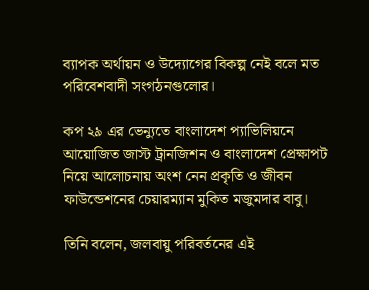ব্যাপক অর্থায়ন ও উদ্যোগের বিকল্প নেই বলে মত পরিবেশবাদী সংগঠনগুলোর।

কপ ২৯ এর ভেন্যুতে বাংলাদেশ প্যাভিলিয়নে আয়োজিত জাস্ট ট্রানজিশন ও বাংলাদেশ প্রেক্ষাপট নিয়ে আলোচনায় অংশ নেন প্রকৃতি ও জীবন ফাউন্ডেশনের চেয়ারম্যান মুকিত মজুমদার বাবু।

তিনি বলেন, জলবায়ু পরিবর্তনের এই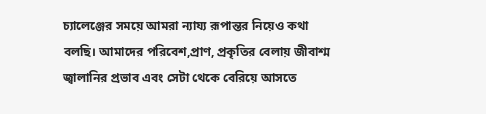চ্যালেঞ্জের সময়ে আমরা ন্যায্য রূপান্তর নিয়েও কথা বলছি। আমাদের পরিবেশ,প্রাণ, প্রকৃতির বেলায় জীবাশ্ম জ্বালানির প্রভাব এবং সেটা থেকে বেরিয়ে আসতে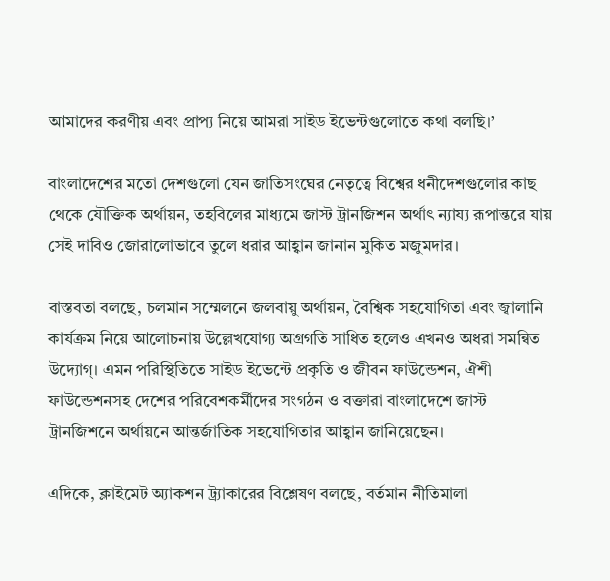আমাদের করণীয় এবং প্রাপ্য নিয়ে আমরা সাইড ইভেন্টগুলোতে কথা বলছি।’

বাংলাদেশের মতো দেশগুলো যেন জাতিসংঘের নেতৃত্বে বিশ্বের ধনীদেশগুলোর কাছ থেকে যৌক্তিক অর্থায়ন, তহবিলের মাধ্যমে জাস্ট ট্রানজিশন অর্থাৎ ন্যায্য রূপান্তরে যায় সেই দাবিও জোরালোভাবে তুলে ধরার আহ্বান জানান মুকিত মজুমদার।

বাস্তবতা বলছে, চলমান সম্মেলনে জলবায়ু অর্থায়ন, বৈশ্বিক সহযোগিতা এবং জ্বালানি কার্যক্রম নিয়ে আলোচনায় উল্লেখযোগ্য অগ্রগতি সাধিত হলেও এখনও অধরা সমন্বিত উদ্যোগ্। এমন পরিস্থিতিতে সাইড ইভেন্টে প্রকৃতি ও জীবন ফাউন্ডেশন, ঐশী ফাউন্ডেশনসহ দেশের পরিবেশকর্মীদের সংগঠন ও বক্তারা বাংলাদেশে জাস্ট ট্রানজিশনে অর্থায়নে আন্তর্জাতিক সহযোগিতার আহ্বান জানিয়েছেন।

এদিকে, ক্লাইমেট অ্যাকশন ট্র্যাকারের বিশ্লেষণ বলছে, বর্তমান নীতিমালা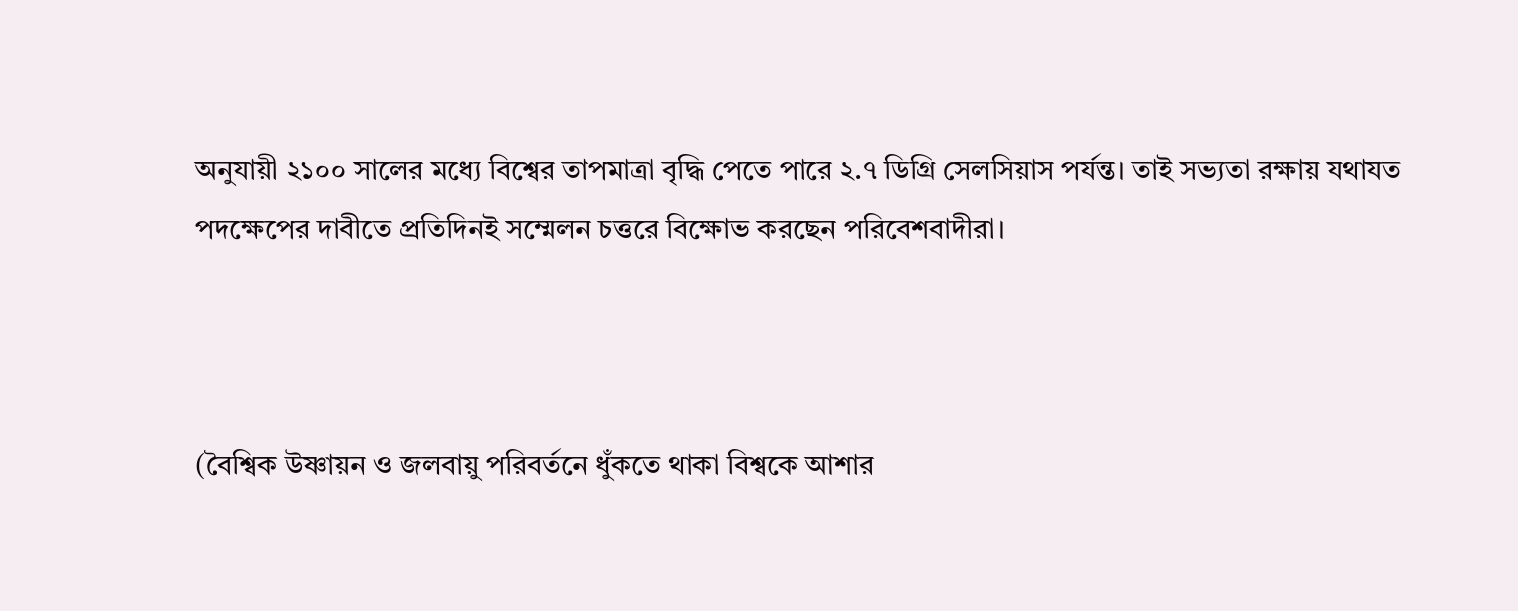অনুযায়ী ২১০০ সালের মধ্যে বিশ্বের তাপমাত্রা বৃদ্ধি পেতে পারে ২.৭ ডিগ্রি সেলসিয়াস পর্যন্ত। তাই সভ্যতা রক্ষায় যথাযত পদক্ষেপের দাবীতে প্রতিদিনই সম্মেলন চত্তরে বিক্ষোভ করছেন পরিবেশবাদীরা।



(বৈশ্বিক উষ্ণায়ন ও জলবায়ু পরিবর্তনে ধুঁকতে থাকা বিশ্বকে আশার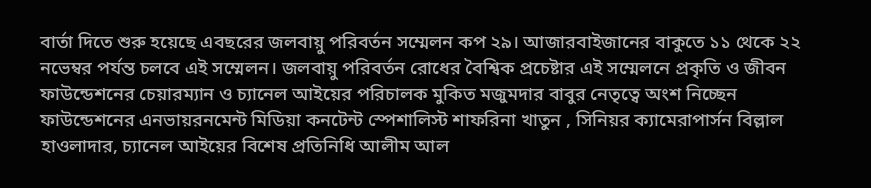বার্তা দিতে শুরু হয়েছে এবছরের জলবায়ু পরিবর্তন সম্মেলন কপ ২৯। আজারবাইজানের বাকুতে ১১ থেকে ২২ নভেম্বর পর্যন্ত চলবে এই সম্মেলন। জলবায়ু পরিবর্তন রোধের বৈশ্বিক প্রচেষ্টার এই সম্মেলনে প্রকৃতি ও জীবন ফাউন্ডেশনের চেয়ারম্যান ও চ্যানেল আইয়ের পরিচালক মুকিত মজুমদার বাবুর নেতৃত্বে অংশ নিচ্ছেন ফাউন্ডেশনের এনভায়রনমেন্ট মিডিয়া কনটেন্ট স্পেশালিস্ট শাফরিনা খাতুন , সিনিয়র ক্যামেরাপার্সন বিল্লাল হাওলাদার, চ্যানেল আইয়ের বিশেষ প্রতিনিধি আলীম আল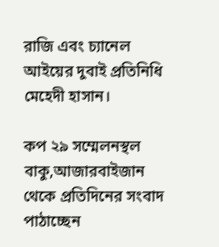রাজি এবং চ্যানেল আইয়ের দুবাই প্রতিনিধি মেহেদী হাসান।

কপ ২৯ সম্মেলনস্থল বাকু,আজারবাইজান থেকে প্রতিদিনের সংবাদ পাঠাচ্ছেন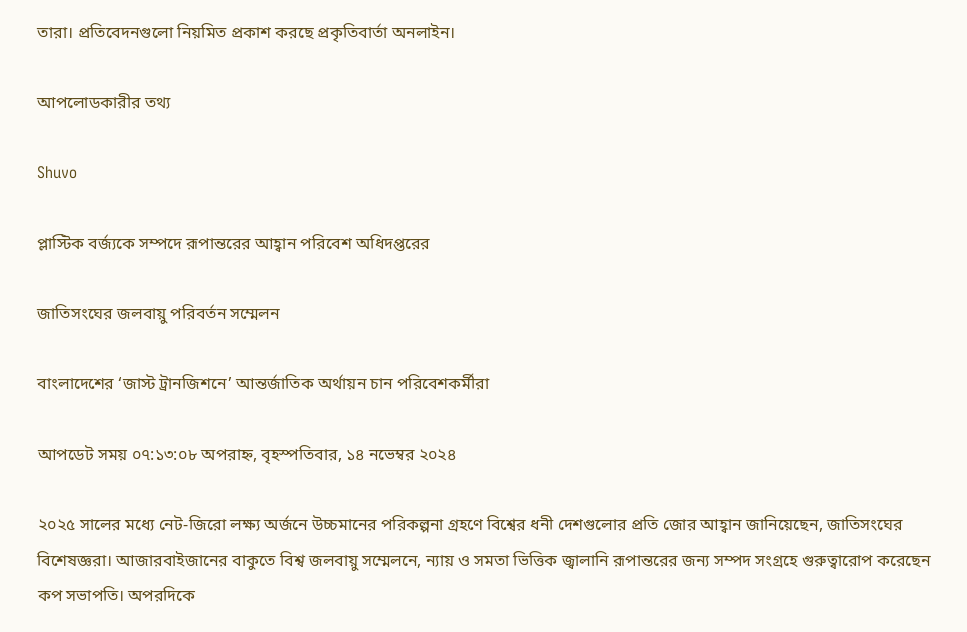তারা। প্রতিবেদনগুলো নিয়মিত প্রকাশ করছে প্রকৃতিবার্তা অনলাইন।

আপলোডকারীর তথ্য

Shuvo

প্লাস্টিক বর্জ্যকে সম্পদে রূপান্তরের আহ্বান পরিবেশ অধিদপ্তরের

জাতিসংঘের জলবায়ু পরিবর্তন সম্মেলন

বাংলাদেশের ‘জাস্ট ট্রানজিশনে’ আন্তর্জাতিক অর্থায়ন চান পরিবেশকর্মীরা

আপডেট সময় ০৭:১৩:০৮ অপরাহ্ন, বৃহস্পতিবার, ১৪ নভেম্বর ২০২৪

২০২৫ সালের মধ্যে নেট-জিরো লক্ষ্য অর্জনে উচ্চমানের পরিকল্পনা গ্রহণে বিশ্বের ধনী দেশগুলোর প্রতি জোর আহ্বান জানিয়েছেন, জাতিসংঘের বিশেষজ্ঞরা। আজারবাইজানের বাকুতে বিশ্ব জলবায়ু সম্মেলনে, ন্যায় ও সমতা ভিত্তিক জ্বালানি রূপান্তরের জন্য সম্পদ সংগ্রহে গুরুত্বারোপ করেছেন কপ সভাপতি। অপরদিকে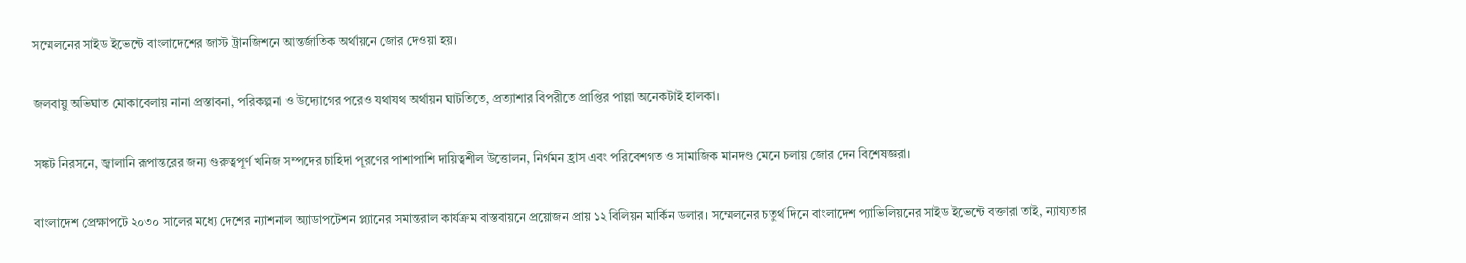সম্মেলনের সাইড ইভেন্টে বাংলাদেশের জাস্ট ট্রানজিশনে আন্তর্জাতিক অর্থায়নে জোর দেওয়া হয়।

জলবায়ু অভিঘাত মোকাবেলায় নানা প্রস্তাবনা, পরিকল্পনা ও উদ্যোগের পরেও যথাযথ অর্থায়ন ঘাটতিতে, প্রত্যাশার বিপরীতে প্রাপ্তির পাল্লা অনেকটাই হালকা।

সঙ্কট নিরসনে, জ্বালানি রূপান্তরের জন্য গুরুত্বপূর্ণ খনিজ সম্পদের চাহিদা পূরণের পাশাপাশি দায়িত্বশীল উত্তোলন, নির্গমন হ্রাস এবং পরিবেশগত ও সামাজিক মানদণ্ড মেনে চলায় জোর দেন বিশেষজ্ঞরা।

বাংলাদেশ প্রেক্ষাপটে ২০৩০ সালের মধ্যে দেশের ন্যাশনাল অ্যাডাপটেশন প্ল্যানের সমান্তরাল কার্যক্রম বাস্তবায়নে প্রয়োজন প্রায় ১২ বিলিয়ন মার্কিন ডলার। সম্মেলনের চতুর্থ দিনে বাংলাদেশ প্যাভিলিয়নের সাইড ইভেন্টে বক্তারা তাই, ন্যায্যতার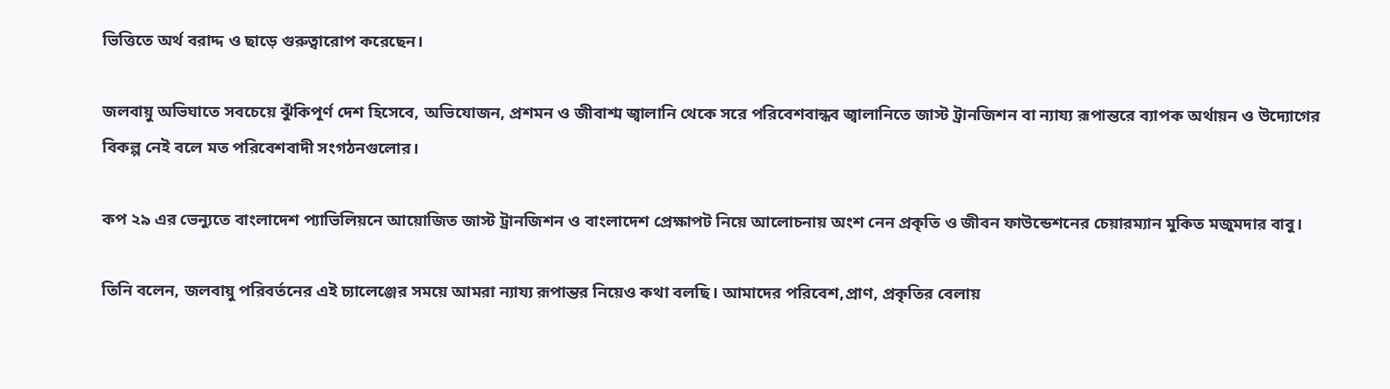ভিত্তিতে অর্থ বরাদ্দ ও ছাড়ে গুরুত্বারোপ করেছেন।

জলবায়ু অভিঘাতে সবচেয়ে ঝুঁকিপূর্ণ দেশ হিসেবে, অভিযোজন, প্রশমন ও জীবাশ্ম জ্বালানি থেকে সরে পরিবেশবান্ধব জ্বালানিতে জাস্ট ট্রানজিশন বা ন্যায্য রূপান্তরে ব্যাপক অর্থায়ন ও উদ্যোগের বিকল্প নেই বলে মত পরিবেশবাদী সংগঠনগুলোর।

কপ ২৯ এর ভেন্যুতে বাংলাদেশ প্যাভিলিয়নে আয়োজিত জাস্ট ট্রানজিশন ও বাংলাদেশ প্রেক্ষাপট নিয়ে আলোচনায় অংশ নেন প্রকৃতি ও জীবন ফাউন্ডেশনের চেয়ারম্যান মুকিত মজুমদার বাবু।

তিনি বলেন, জলবায়ু পরিবর্তনের এই চ্যালেঞ্জের সময়ে আমরা ন্যায্য রূপান্তর নিয়েও কথা বলছি। আমাদের পরিবেশ,প্রাণ, প্রকৃতির বেলায়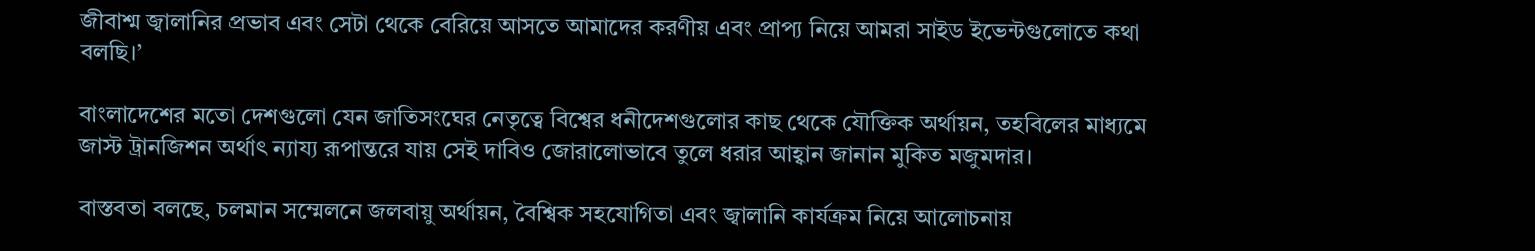জীবাশ্ম জ্বালানির প্রভাব এবং সেটা থেকে বেরিয়ে আসতে আমাদের করণীয় এবং প্রাপ্য নিয়ে আমরা সাইড ইভেন্টগুলোতে কথা বলছি।’

বাংলাদেশের মতো দেশগুলো যেন জাতিসংঘের নেতৃত্বে বিশ্বের ধনীদেশগুলোর কাছ থেকে যৌক্তিক অর্থায়ন, তহবিলের মাধ্যমে জাস্ট ট্রানজিশন অর্থাৎ ন্যায্য রূপান্তরে যায় সেই দাবিও জোরালোভাবে তুলে ধরার আহ্বান জানান মুকিত মজুমদার।

বাস্তবতা বলছে, চলমান সম্মেলনে জলবায়ু অর্থায়ন, বৈশ্বিক সহযোগিতা এবং জ্বালানি কার্যক্রম নিয়ে আলোচনায়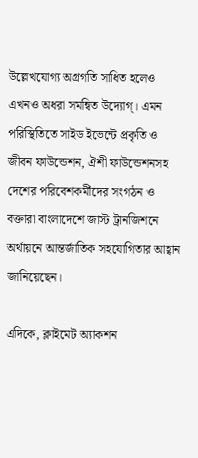উল্লেখযোগ্য অগ্রগতি সাধিত হলেও এখনও অধরা সমন্বিত উদ্যোগ্। এমন পরিস্থিতিতে সাইড ইভেন্টে প্রকৃতি ও জীবন ফাউন্ডেশন, ঐশী ফাউন্ডেশনসহ দেশের পরিবেশকর্মীদের সংগঠন ও বক্তারা বাংলাদেশে জাস্ট ট্রানজিশনে অর্থায়নে আন্তর্জাতিক সহযোগিতার আহ্বান জানিয়েছেন।

এদিকে, ক্লাইমেট অ্যাকশন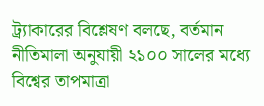ট্র্যাকারের বিশ্লেষণ বলছে, বর্তমান নীতিমালা অনুযায়ী ২১০০ সালের মধ্যে বিশ্বের তাপমাত্রা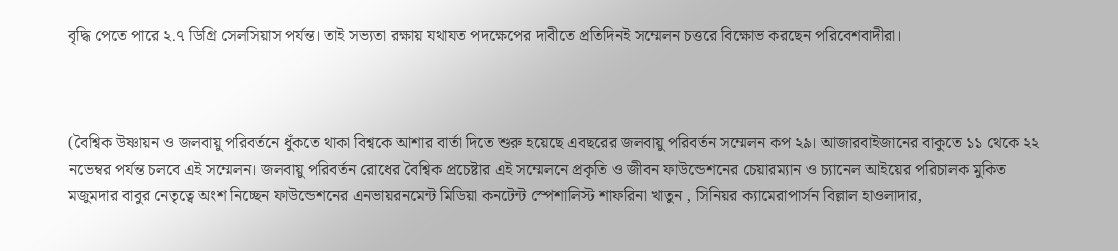বৃদ্ধি পেতে পারে ২.৭ ডিগ্রি সেলসিয়াস পর্যন্ত। তাই সভ্যতা রক্ষায় যথাযত পদক্ষেপের দাবীতে প্রতিদিনই সম্মেলন চত্তরে বিক্ষোভ করছেন পরিবেশবাদীরা।



(বৈশ্বিক উষ্ণায়ন ও জলবায়ু পরিবর্তনে ধুঁকতে থাকা বিশ্বকে আশার বার্তা দিতে শুরু হয়েছে এবছরের জলবায়ু পরিবর্তন সম্মেলন কপ ২৯। আজারবাইজানের বাকুতে ১১ থেকে ২২ নভেম্বর পর্যন্ত চলবে এই সম্মেলন। জলবায়ু পরিবর্তন রোধের বৈশ্বিক প্রচেষ্টার এই সম্মেলনে প্রকৃতি ও জীবন ফাউন্ডেশনের চেয়ারম্যান ও চ্যানেল আইয়ের পরিচালক মুকিত মজুমদার বাবুর নেতৃত্বে অংশ নিচ্ছেন ফাউন্ডেশনের এনভায়রনমেন্ট মিডিয়া কনটেন্ট স্পেশালিস্ট শাফরিনা খাতুন , সিনিয়র ক্যামেরাপার্সন বিল্লাল হাওলাদার,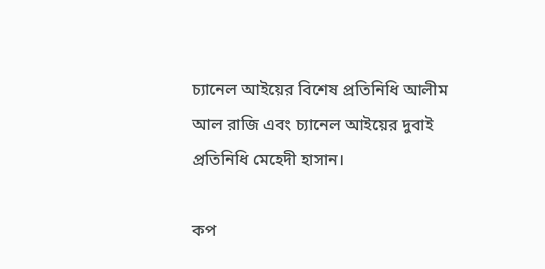চ্যানেল আইয়ের বিশেষ প্রতিনিধি আলীম আল রাজি এবং চ্যানেল আইয়ের দুবাই প্রতিনিধি মেহেদী হাসান।

কপ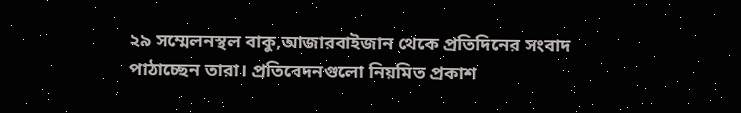২৯ সম্মেলনস্থল বাকু,আজারবাইজান থেকে প্রতিদিনের সংবাদ পাঠাচ্ছেন তারা। প্রতিবেদনগুলো নিয়মিত প্রকাশ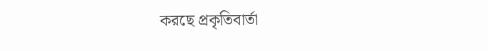করছে প্রকৃতিবার্তা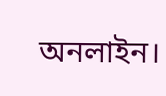অনলাইন।